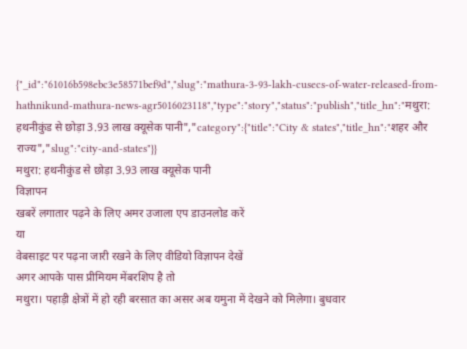{"_id":"61016b598ebc3e58571bef9d","slug":"mathura-3-93-lakh-cusecs-of-water-released-from-hathnikund-mathura-news-agr5016023118","type":"story","status":"publish","title_hn":"मथुरा: हथनीकुंड से छोड़ा 3.93 लाख क्यूसेक पानी","category":{"title":"City & states","title_hn":"शहर और राज्य","slug":"city-and-states"}}
मथुरा: हथनीकुंड से छोड़ा 3.93 लाख क्यूसेक पानी
विज्ञापन
खबरें लगातार पढ़ने के लिए अमर उजाला एप डाउनलोड करें
या
वेबसाइट पर पढ़ना जारी रखने के लिए वीडियो विज्ञापन देखें
अगर आपके पास प्रीमियम मेंबरशिप है तो
मथुरा। पहाड़ी क्षेत्रों में हो रही बरसात का असर अब यमुना में देखने को मिलेगा। बुधवार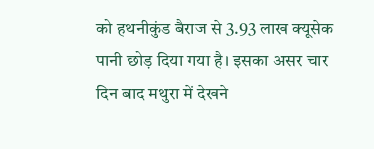को हथनीकुंड बैराज से 3.93 लाख क्यूसेक पानी छोड़ दिया गया है। इसका असर चार दिन बाद मथुरा में देखने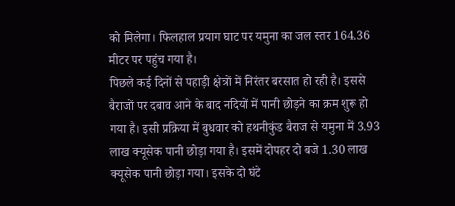को मिलेगा। फिलहाल प्रयाग घाट पर यमुना का जल स्तर 164.36 मीटर पर पहुंच गया है।
पिछले कई दिनों से पहाड़ी क्षेत्रों में निरंतर बरसात हो रही है। इससे बैराजों पर दबाव आने के बाद नदियों में पानी छोड़ने का क्रम शुरू हो गया है। इसी प्रक्रिया में बुधवार को हथनीकुंड बैराज से यमुना में 3.93 लाख क्यूसेक पानी छोड़ा गया है। इसमें दोपहर दो बजे 1.30 लाख क्यूसेक पानी छोड़ा गया। इसके दो घंटे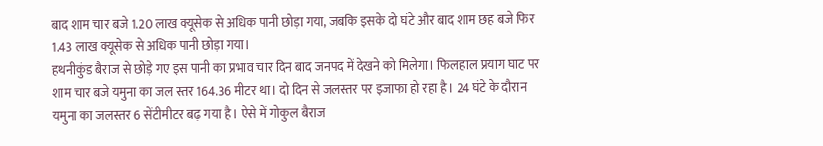बाद शाम चार बजे 1.20 लाख क्यूसेक से अधिक पानी छोड़ा गया, जबकि इसके दो घंटे और बाद शाम छह बजे फिर 1.43 लाख क्यूसेक से अधिक पानी छोड़ा गया।
हथनीकुंड बैराज से छोड़े गए इस पानी का प्रभाव चार दिन बाद जनपद में देखने को मिलेगा। फिलहाल प्रयाग घाट पर शाम चार बजे यमुना का जल स्तर 164.36 मीटर था। दो दिन से जलस्तर पर इजाफा हो रहा है। 24 घंटे के दौरान यमुना का जलस्तर 6 सेंटीमीटर बढ़ गया है। ऐसे में गोकुल बैराज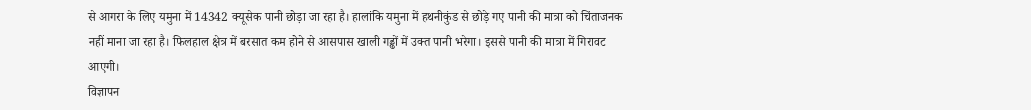से आगरा के लिए यमुना में 14342 क्यूसेक पानी छोड़ा जा रहा है। हालांकि यमुना में हथनीकुंड से छोड़े गए पानी की मात्रा को चिंताजनक नहीं माना जा रहा है। फिलहाल क्षेत्र में बरसात कम होने से आसपास खाली गड्ढों में उक्त पानी भरेगा। इससे पानी की मात्रा में गिरावट आएगी।
विज्ञापन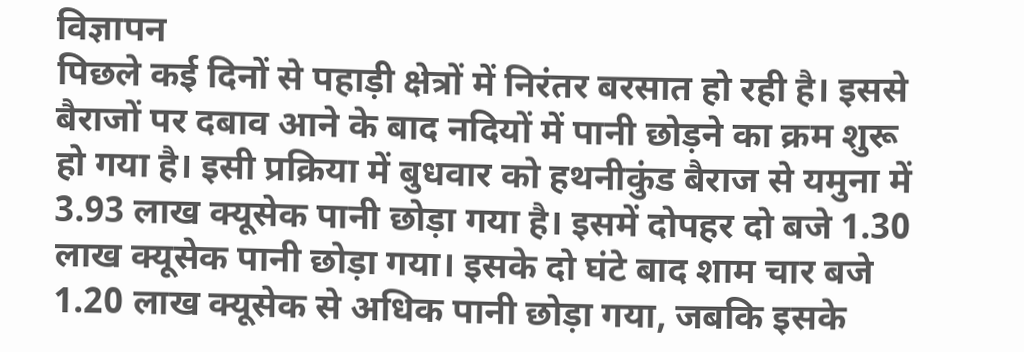विज्ञापन
पिछले कई दिनों से पहाड़ी क्षेत्रों में निरंतर बरसात हो रही है। इससे बैराजों पर दबाव आने के बाद नदियों में पानी छोड़ने का क्रम शुरू हो गया है। इसी प्रक्रिया में बुधवार को हथनीकुंड बैराज से यमुना में 3.93 लाख क्यूसेक पानी छोड़ा गया है। इसमें दोपहर दो बजे 1.30 लाख क्यूसेक पानी छोड़ा गया। इसके दो घंटे बाद शाम चार बजे 1.20 लाख क्यूसेक से अधिक पानी छोड़ा गया, जबकि इसके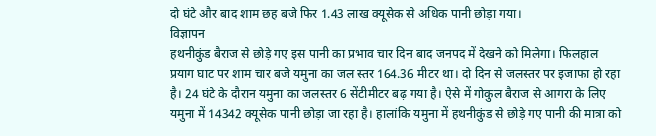दो घंटे और बाद शाम छह बजे फिर 1.43 लाख क्यूसेक से अधिक पानी छोड़ा गया।
विज्ञापन
हथनीकुंड बैराज से छोड़े गए इस पानी का प्रभाव चार दिन बाद जनपद में देखने को मिलेगा। फिलहाल प्रयाग घाट पर शाम चार बजे यमुना का जल स्तर 164.36 मीटर था। दो दिन से जलस्तर पर इजाफा हो रहा है। 24 घंटे के दौरान यमुना का जलस्तर 6 सेंटीमीटर बढ़ गया है। ऐसे में गोकुल बैराज से आगरा के लिए यमुना में 14342 क्यूसेक पानी छोड़ा जा रहा है। हालांकि यमुना में हथनीकुंड से छोड़े गए पानी की मात्रा को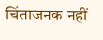चिंताजनक नहीं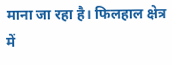माना जा रहा है। फिलहाल क्षेत्र में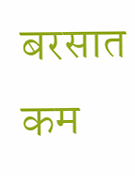बरसात कम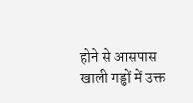होने से आसपास खाली गड्ढों में उक्त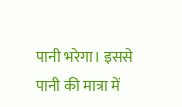पानी भरेगा। इससे पानी की मात्रा में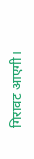गिरावट आएगी।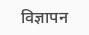विज्ञापन